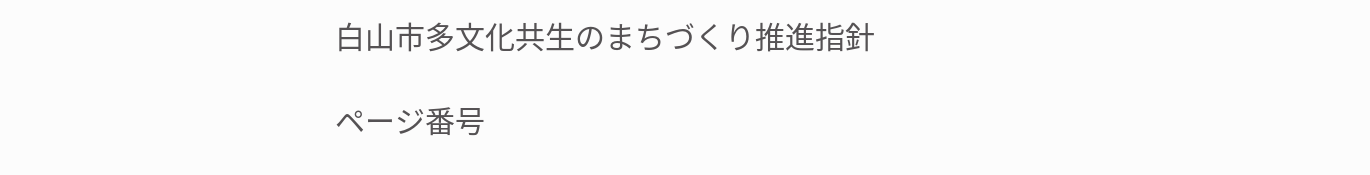白山市多文化共生のまちづくり推進指針

ページ番号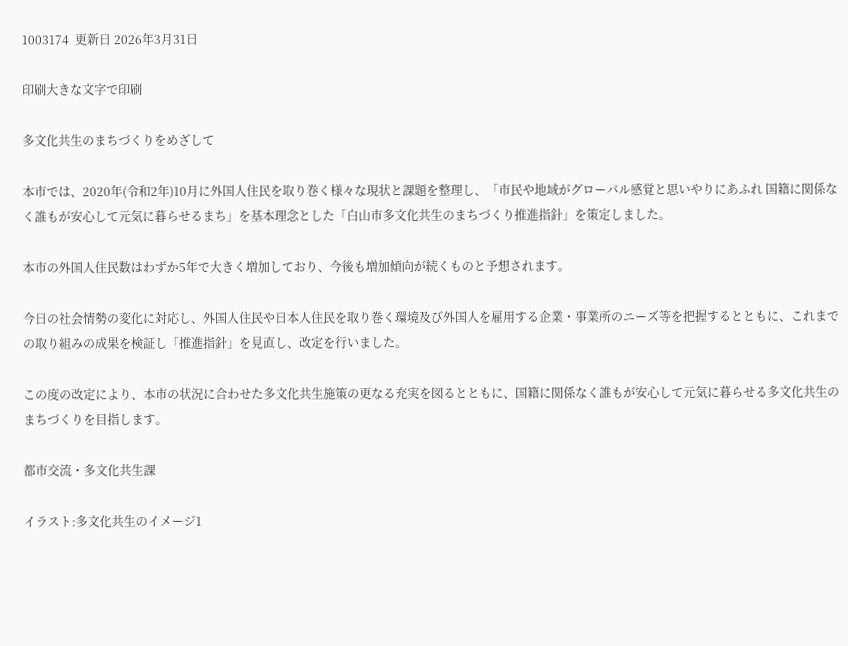1003174  更新日 2026年3月31日

印刷大きな文字で印刷

多文化共生のまちづくりをめざして

本市では、2020年(令和2年)10月に外国人住民を取り巻く様々な現状と課題を整理し、「市民や地域がグローバル感覚と思いやりにあふれ 国籍に関係なく誰もが安心して元気に暮らせるまち」を基本理念とした「白山市多文化共生のまちづくり推進指針」を策定しました。

本市の外国人住民数はわずか5年で大きく増加しており、今後も増加傾向が続くものと予想されます。

今日の社会情勢の変化に対応し、外国人住民や日本人住民を取り巻く環境及び外国人を雇用する企業・事業所のニーズ等を把握するとともに、これまでの取り組みの成果を検証し「推進指針」を見直し、改定を行いました。

この度の改定により、本市の状況に合わせた多文化共生施策の更なる充実を図るとともに、国籍に関係なく誰もが安心して元気に暮らせる多文化共生のまちづくりを目指します。

都市交流・多文化共生課

イラスト:多文化共生のイメージ1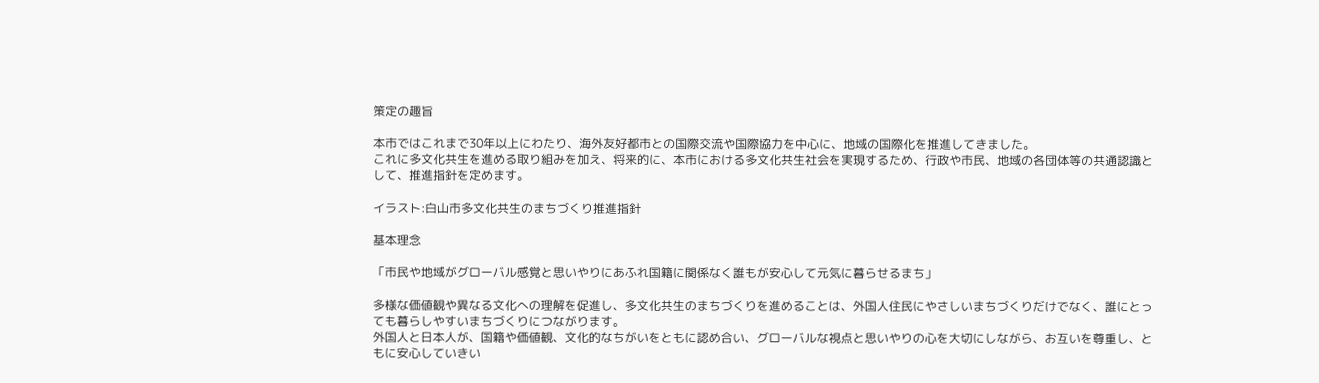策定の趣旨

本市ではこれまで30年以上にわたり、海外友好都市との国際交流や国際協力を中心に、地域の国際化を推進してきました。
これに多文化共生を進める取り組みを加え、将来的に、本市における多文化共生社会を実現するため、行政や市民、地域の各団体等の共通認識として、推進指針を定めます。

イラスト:白山市多文化共生のまちづくり推進指針

基本理念

「市民や地域がグローバル感覚と思いやりにあふれ国籍に関係なく誰もが安心して元気に暮らせるまち」

多様な価値観や異なる文化への理解を促進し、多文化共生のまちづくりを進めることは、外国人住民にやさしいまちづくりだけでなく、誰にとっても暮らしやすいまちづくりにつながります。
外国人と日本人が、国籍や価値観、文化的なちがいをともに認め合い、グローバルな視点と思いやりの心を大切にしながら、お互いを尊重し、ともに安心していきい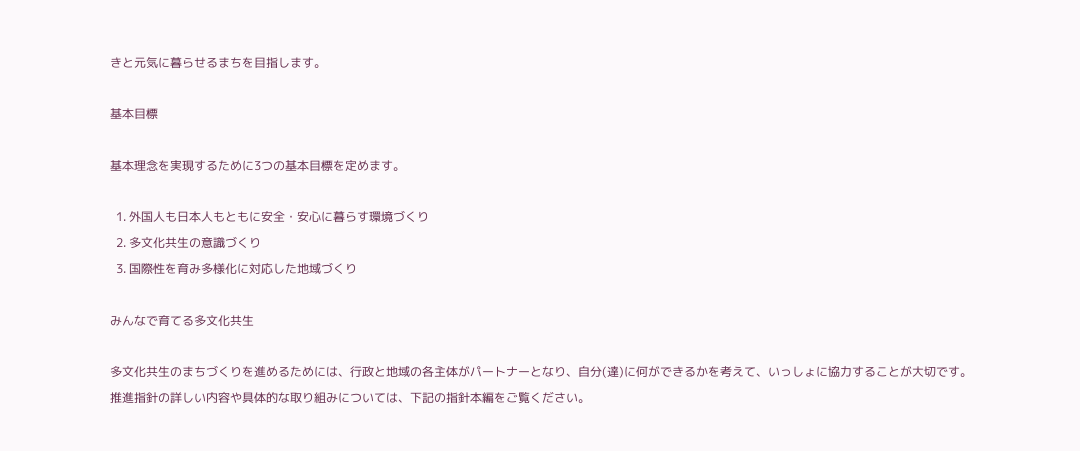きと元気に暮らせるまちを目指します。

基本目標

基本理念を実現するために3つの基本目標を定めます。

  1. 外国人も日本人もともに安全・安心に暮らす環境づくり
  2. 多文化共生の意識づくり
  3. 国際性を育み多様化に対応した地域づくり

みんなで育てる多文化共生

多文化共生のまちづくりを進めるためには、行政と地域の各主体がパートナーとなり、自分(達)に何ができるかを考えて、いっしょに協力することが大切です。
推進指針の詳しい内容や具体的な取り組みについては、下記の指針本編をご覧ください。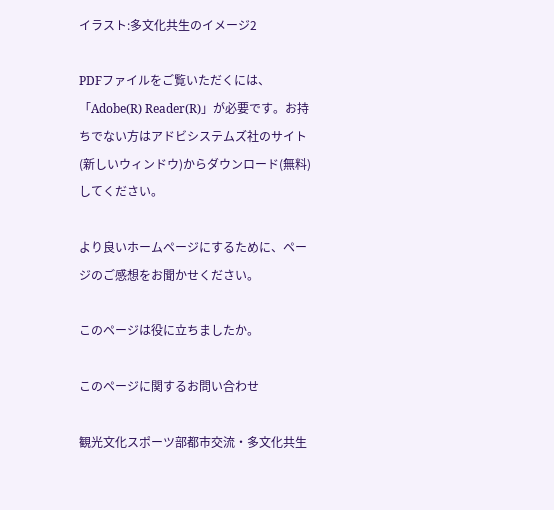イラスト:多文化共生のイメージ2

PDFファイルをご覧いただくには、「Adobe(R) Reader(R)」が必要です。お持ちでない方はアドビシステムズ社のサイト(新しいウィンドウ)からダウンロード(無料)してください。

より良いホームページにするために、ページのご感想をお聞かせください。

このページは役に立ちましたか。

このページに関するお問い合わせ

観光文化スポーツ部都市交流・多文化共生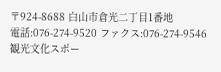〒924-8688 白山市倉光二丁目1番地
電話:076-274-9520 ファクス:076-274-9546
観光文化スポー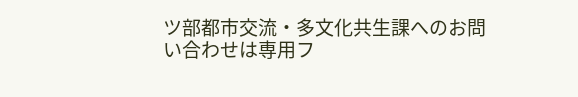ツ部都市交流・多文化共生課へのお問い合わせは専用フ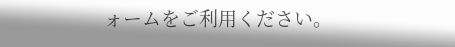ォームをご利用ください。